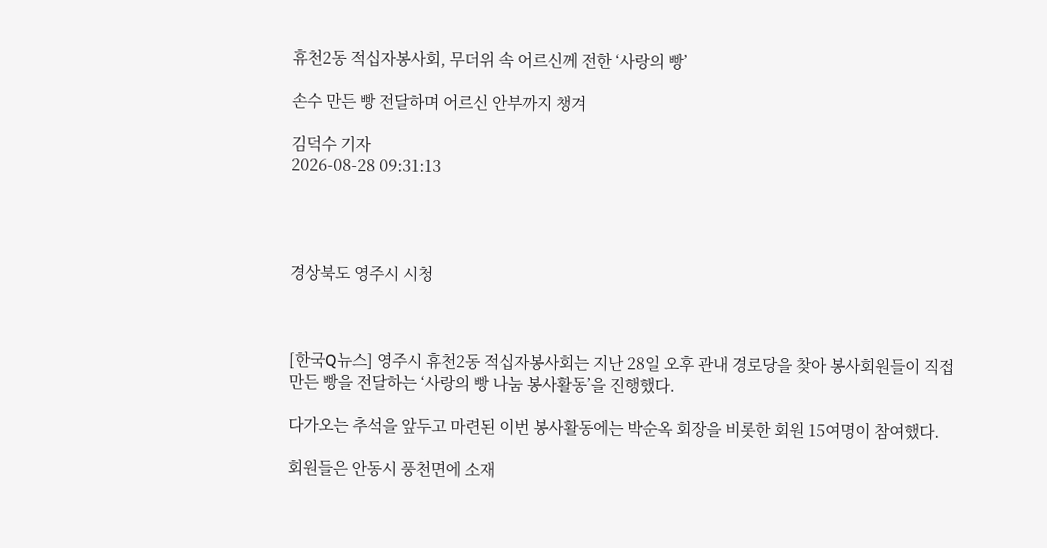휴천2동 적십자봉사회, 무더위 속 어르신께 전한 ‘사랑의 빵’

손수 만든 빵 전달하며 어르신 안부까지 챙겨

김덕수 기자
2026-08-28 09:31:13




경상북도 영주시 시청



[한국Q뉴스] 영주시 휴천2동 적십자봉사회는 지난 28일 오후 관내 경로당을 찾아 봉사회원들이 직접 만든 빵을 전달하는 ‘사랑의 빵 나눔 봉사활동’을 진행했다.

다가오는 추석을 앞두고 마련된 이번 봉사활동에는 박순옥 회장을 비롯한 회원 15여명이 참여했다.

회원들은 안동시 풍천면에 소재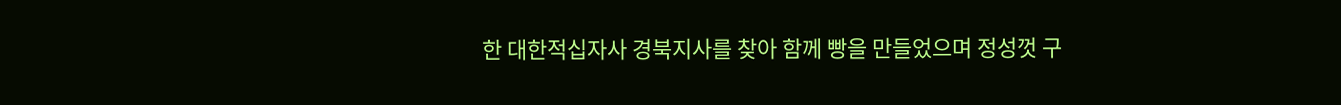한 대한적십자사 경북지사를 찾아 함께 빵을 만들었으며 정성껏 구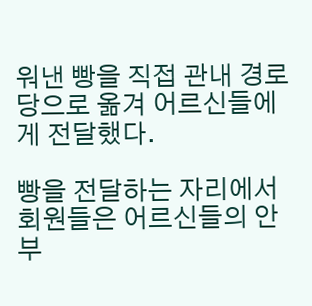워낸 빵을 직접 관내 경로당으로 옮겨 어르신들에게 전달했다.

빵을 전달하는 자리에서 회원들은 어르신들의 안부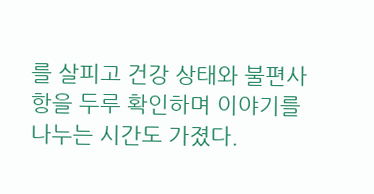를 살피고 건강 상태와 불편사항을 두루 확인하며 이야기를 나누는 시간도 가졌다.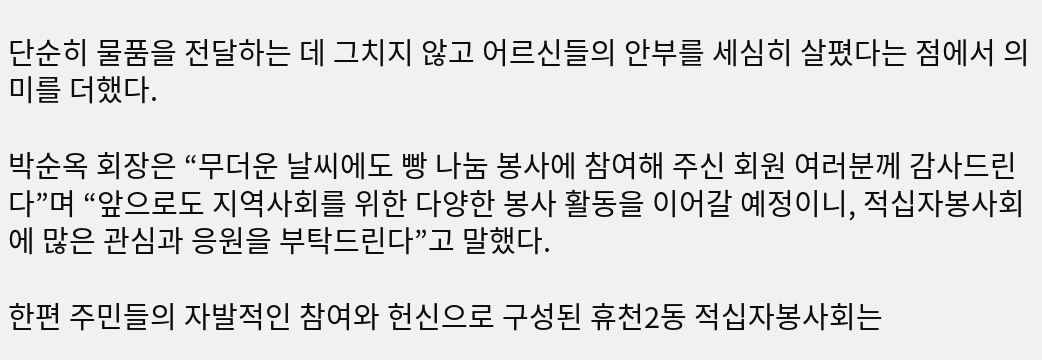단순히 물품을 전달하는 데 그치지 않고 어르신들의 안부를 세심히 살폈다는 점에서 의미를 더했다.

박순옥 회장은 “무더운 날씨에도 빵 나눔 봉사에 참여해 주신 회원 여러분께 감사드린다”며 “앞으로도 지역사회를 위한 다양한 봉사 활동을 이어갈 예정이니, 적십자봉사회에 많은 관심과 응원을 부탁드린다”고 말했다.

한편 주민들의 자발적인 참여와 헌신으로 구성된 휴천2동 적십자봉사회는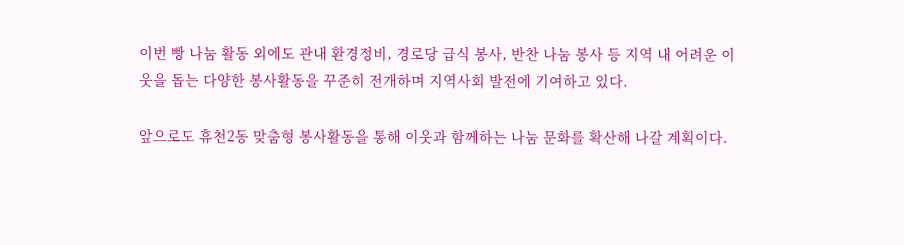이번 빵 나눔 활동 외에도 관내 환경정비, 경로당 급식 봉사, 반찬 나눔 봉사 등 지역 내 어려운 이웃을 돕는 다양한 봉사활동을 꾸준히 전개하며 지역사회 발전에 기여하고 있다.

앞으로도 휴천2동 맞춤형 봉사활동을 통해 이웃과 함께하는 나눔 문화를 확산해 나갈 계획이다.